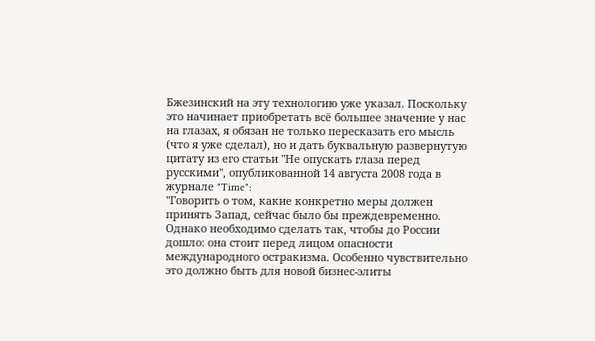Бжезинский на эту технологию уже указал. Поскольку это начинает приобретать всё большее значение у нас на глазах, я обязан не только пересказать его мысль (что я уже сделал), но и дать буквальную развернутую цитату из его статьи "Не опускать глаза перед русскими", опубликованной 14 августа 2008 года в журнале "Time":
"Говорить о том, какие конкретно меры должен принять Запад, сейчас было бы преждевременно. Однако необходимо сделать так, чтобы до России дошло: она стоит перед лицом опасности международного остракизма. Особенно чувствительно это должно быть для новой бизнес-элиты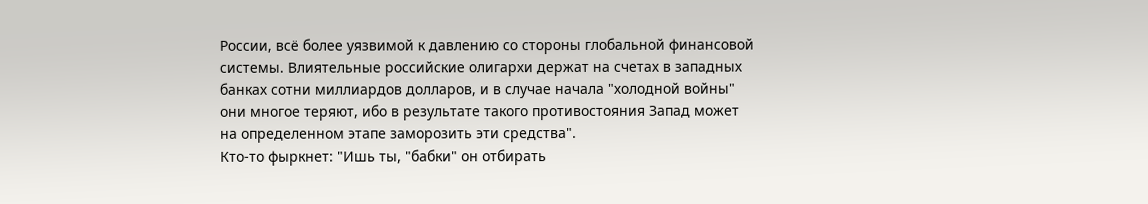России, всё более уязвимой к давлению со стороны глобальной финансовой системы. Влиятельные российские олигархи держат на счетах в западных банках сотни миллиардов долларов, и в случае начала "холодной войны" они многое теряют, ибо в результате такого противостояния Запад может на определенном этапе заморозить эти средства".
Кто-то фыркнет: "Ишь ты, "бабки" он отбирать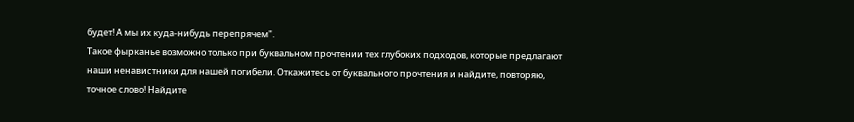будет! А мы их куда-нибудь перепрячем".
Такое фырканье возможно только при буквальном прочтении тех глубоких подходов, которые предлагают наши ненавистники для нашей погибели. Откажитесь от буквального прочтения и найдите, повторяю, точное слово! Найдите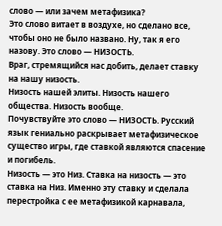слово — или зачем метафизика?
Это слово витает в воздухе, но сделано все, чтобы оно не было названо. Ну, так я его назову. Это слово — НИЗОСТЬ.
Враг, стремящийся нас добить, делает ставку на нашу низость.
Низость нашей элиты. Низость нашего общества. Низость вообще.
Почувствуйте это слово — НИЗОСТЬ. Русский язык гениально раскрывает метафизическое существо игры, где ставкой являются спасение и погибель.
Низость — это Низ. Ставка на низость — это ставка на Низ. Именно эту ставку и сделала перестройка с ее метафизикой карнавала,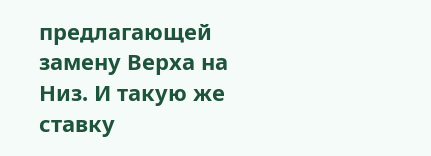предлагающей замену Верха на Низ. И такую же ставку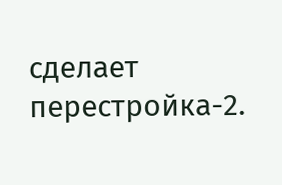сделает перестройка-2.